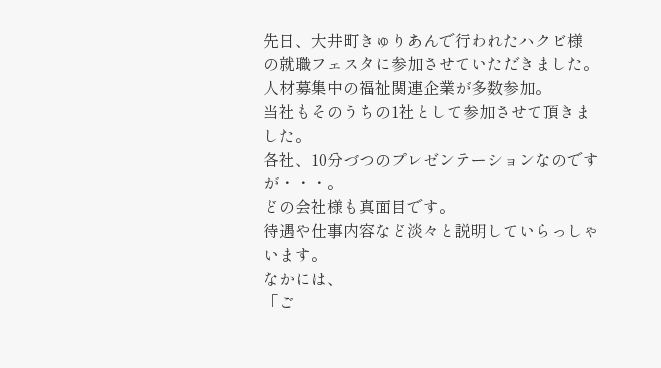先日、大井町きゅりあんで行われたハクビ様 の就職フェスタに参加させていただきました。
人材募集中の福祉関連企業が多数参加。
当社もそのうちの1社として参加させて頂きました。
各社、10分づつのプレゼンテーションなのですが・・・。
どの会社様も真面目です。
待遇や仕事内容など淡々と説明していらっしゃいます。
なかには、
「ご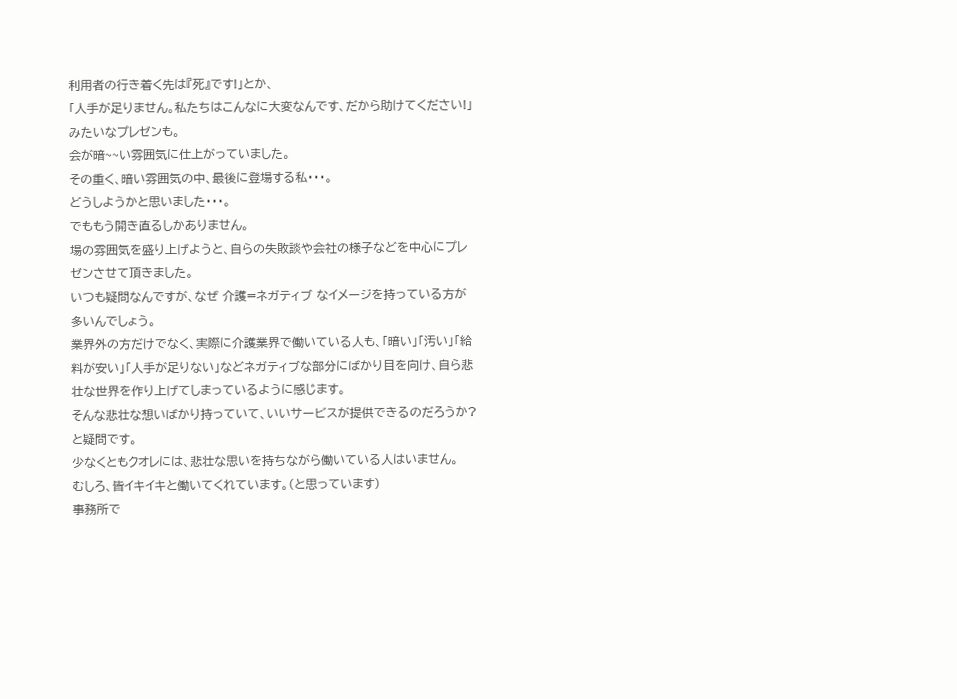利用者の行き着く先は『死』です!」とか、
「人手が足りません。私たちはこんなに大変なんです、だから助けてください!」
みたいなプレゼンも。
会が暗~~い雰囲気に仕上がっていました。
その重く、暗い雰囲気の中、最後に登場する私・・・。
どうしようかと思いました・・・。
でももう開き直るしかありません。
場の雰囲気を盛り上げようと、自らの失敗談や会社の様子などを中心にプレゼンさせて頂きました。
いつも疑問なんですが、なぜ 介護=ネガティブ なイメージを持っている方が多いんでしょう。
業界外の方だけでなく、実際に介護業界で働いている人も、「暗い」「汚い」「給料が安い」「人手が足りない」などネガティブな部分にばかり目を向け、自ら悲壮な世界を作り上げてしまっているように感じます。
そんな悲壮な想いばかり持っていて、いいサービスが提供できるのだろうか?と疑問です。
少なくともクオレには、悲壮な思いを持ちながら働いている人はいません。
むしろ、皆イキイキと働いてくれています。(と思っています)
事務所で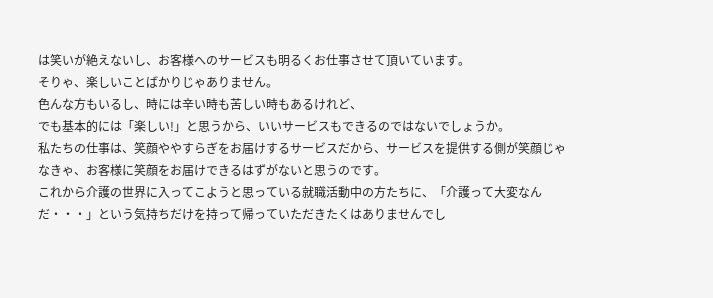は笑いが絶えないし、お客様へのサービスも明るくお仕事させて頂いています。
そりゃ、楽しいことばかりじゃありません。
色んな方もいるし、時には辛い時も苦しい時もあるけれど、
でも基本的には「楽しい!」と思うから、いいサービスもできるのではないでしょうか。
私たちの仕事は、笑顔ややすらぎをお届けするサービスだから、サービスを提供する側が笑顔じゃなきゃ、お客様に笑顔をお届けできるはずがないと思うのです。
これから介護の世界に入ってこようと思っている就職活動中の方たちに、「介護って大変なんだ・・・」という気持ちだけを持って帰っていただきたくはありませんでし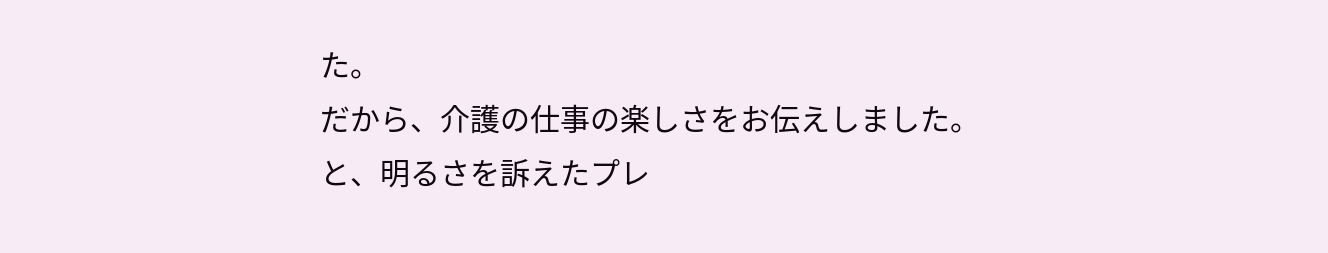た。
だから、介護の仕事の楽しさをお伝えしました。
と、明るさを訴えたプレ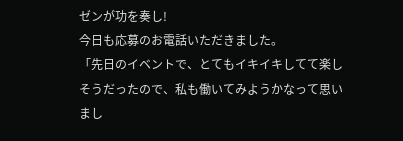ゼンが功を奏し!
今日も応募のお電話いただきました。
「先日のイベントで、とてもイキイキしてて楽しそうだったので、私も働いてみようかなって思いまし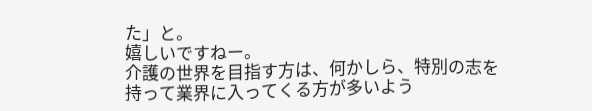た」と。
嬉しいですねー。
介護の世界を目指す方は、何かしら、特別の志を持って業界に入ってくる方が多いよう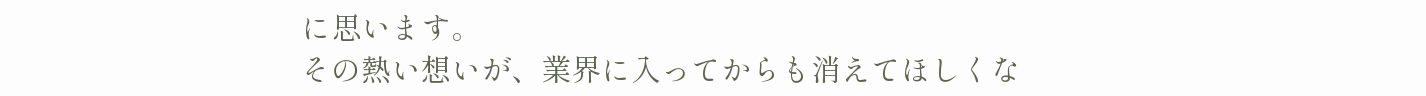に思います。
その熱い想いが、業界に入ってからも消えてほしくな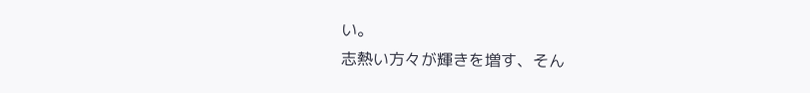い。
志熱い方々が輝きを増す、そん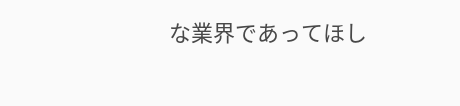な業界であってほし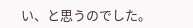い、と思うのでした。